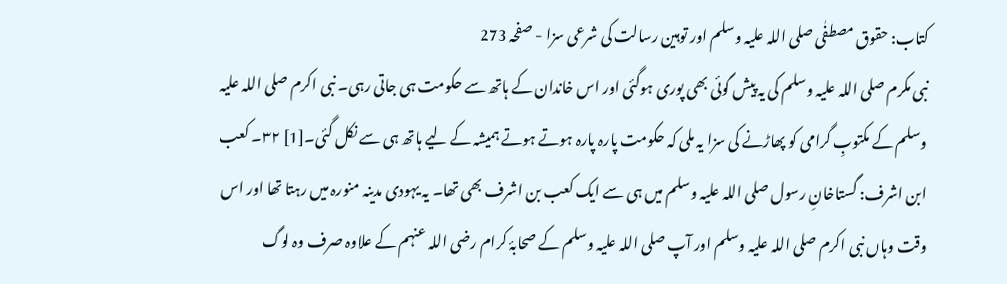کتاب: حقوق مصطفٰی صلی اللہ علیہ وسلم اور توہین رسالت کی شرعی سزا - صفحہ 273
نبی مکرم صلی اللہ علیہ وسلم کی یہ پیش گوئی بھی پوری ہوگئی اور اس خاندان کے ہاتھ سے حکومت ہی جاتی رہی۔ نبی اکرم صلی اللہ علیہ وسلم کے مکتوبِ گرامی کو پھاڑنے کی سزا یہ ملی کہ حکومت پارہ پارہ ہوتے ہوتے ہمیشہ کے لیے ہاتھ ہی سے نکل گئی۔[1] ۳۲۔ کعب ابن اشرف: گستاخانِ رسول صلی اللہ علیہ وسلم میں ہی سے ایک کعب بن اشرف بھی تھا۔ یہ یہودی مدینہ منورہ میں رہتا تھا اور اس وقت وہاں نبی اکرم صلی اللہ علیہ وسلم اور آپ صلی اللہ علیہ وسلم کے صحابۂ کرام رضی اللہ عنہم کے علاوہ صرف وہ لوگ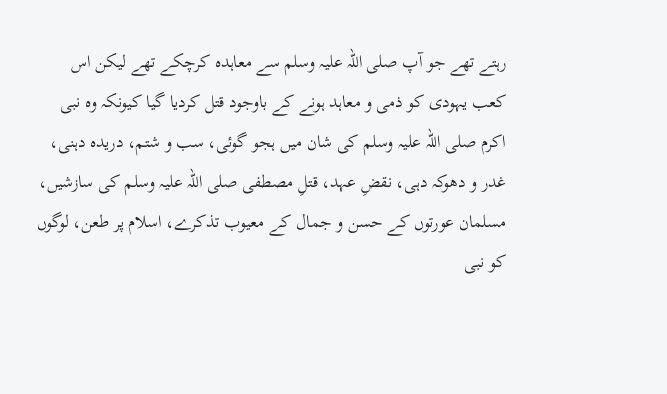رہتے تھے جو آپ صلی اللہ علیہ وسلم سے معاہدہ کرچکے تھے لیکن اس کعب یہودی کو ذمی و معاہد ہونے کے باوجود قتل کردیا گیا کیونکہ وہ نبی اکرم صلی اللہ علیہ وسلم کی شان میں ہجو گوئی، سب و شتم، دریدہ دہنی، غدر و دھوکہ دہی، نقضِ عہد، قتلِ مصطفی صلی اللہ علیہ وسلم کی سازشیں، مسلمان عورتوں کے حسن و جمال کے معیوب تذکرے، اسلام پر طعن، لوگوں کو نبی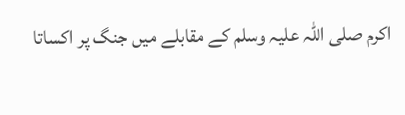اکرم صلی اللہ علیہ وسلم کے مقابلے میں جنگ پر اکساتا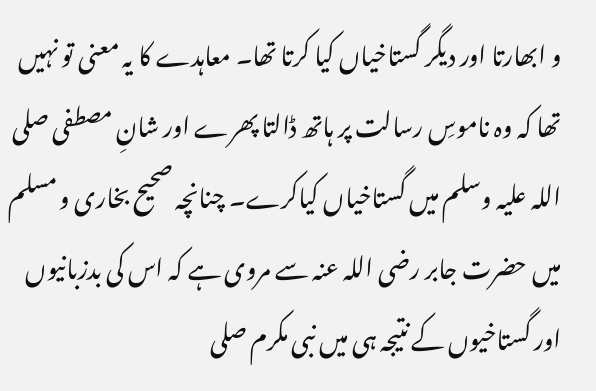و ابھارتا اور دیگر گستاخیاں کیا کرتا تھا۔ معاہدے کا یہ معنی تو نہیں تھا کہ وہ ناموسِ رسالت پر ہاتھ ڈالتا پھرے اور شانِ مصطفی صلی اللہ علیہ وسلم میں گستاخیاں کیاکرے۔ چنانچہ صحیح بخاری و مسلم میں حضرت جابر رضی اللہ عنہ سے مروی ہے کہ اس کی بدزبانیوں اور گستاخیوں کے نتیجہ ہی میں نبی مکرم صلی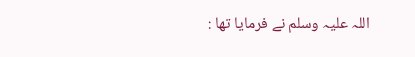اللہ علیہ وسلم نے فرمایا تھا :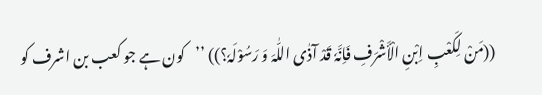((مَنْ لِکَعْبِ اِبْنِ الْأَشْرَفِ فَاِنَّہٗ قَدْ آذٰی اللّٰہَ وَ رَسُوْلَہٗ؟)) ’’کون ہے جو کعب بن اشرف کو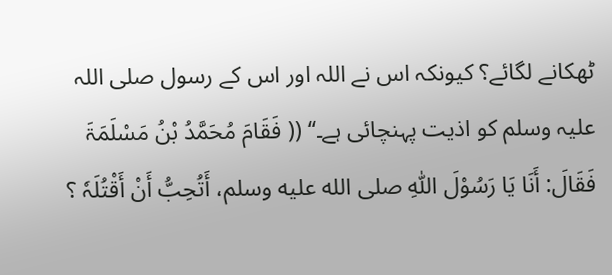ٹھکانے لگائے؟ کیونکہ اس نے اللہ اور اس کے رسول صلی اللہ علیہ وسلم کو اذیت پہنچائی ہے۔‘‘ (( فَقَامَ مُحَمَّدُ بْنُ مَسْلَمَۃَ فَقَالَ: أَنَا یَا رَسُوْلَ اللّٰہِ صلى الله عليه وسلم، أَتُحِبُّ أَنْ أَقْتُلَہٗ ؟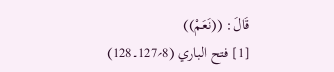قَالَ: ((نَعَمْ))
[1] فتح الباري (8؍127۔128)